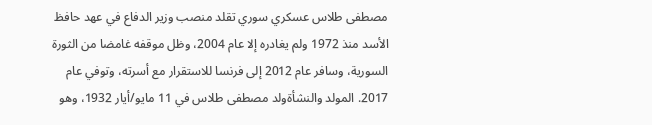مصطفى طلاس عسكري سوري تقلد منصب وزير الدفاع في عهد حافظ الأسد منذ 1972 ولم يغادره إلا عام 2004، وظل موقفه غامضا من الثورة السورية، وسافر عام 2012 إلى فرنسا للاستقرار مع أسرته، وتوفي عام 2017. المولد والنشأةولد مصطفى طلاس في 11 مايو/أيار 1932، وهو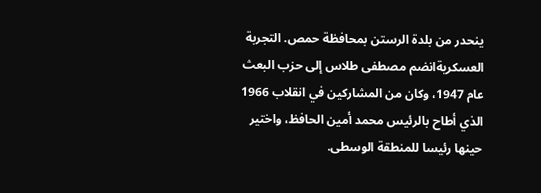ينحدر من بلدة الرستن بمحافظة حمص. التجربة العسكريةانضم مصطفى طلاس إلى حزب البعث عام 1947، وكان من المشاركين في انقلاب 1966 الذي أطاح بالرئيس محمد أمين الحافظ، واختير حينها رئيسا للمنطقة الوسطى.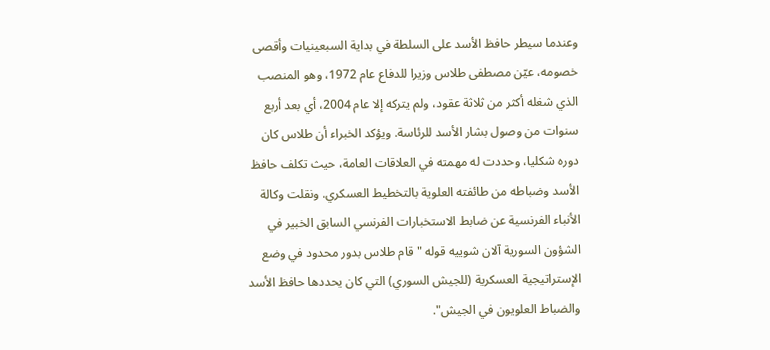وعندما سيطر حافظ الأسد على السلطة في بداية السبعينيات وأقصى خصومه، عيّن مصطفى طلاس وزيرا للدفاع عام 1972، وهو المنصب الذي شغله أكثر من ثلاثة عقود، ولم يتركه إلا عام 2004، أي بعد أربع سنوات من وصول بشار الأسد للرئاسة. ويؤكد الخبراء أن طلاس كان دوره شكليا، وحددت له مهمته في العلاقات العامة، حيث تكلف حافظ الأسد وضباطه من طائفته العلوية بالتخطيط العسكري. ونقلت وكالة الأنباء الفرنسية عن ضابط الاستخبارات الفرنسي السابق الخبير في الشؤون السورية آلان شوييه قوله "قام طلاس بدور محدود في وضع الإستراتيجية العسكرية (للجيش السوري) التي كان يحددها حافظ الأسد والضباط العلويون في الجيش".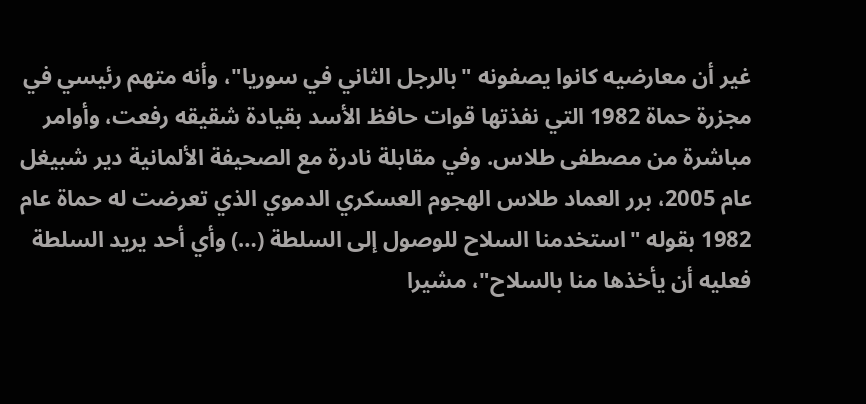غير أن معارضيه كانوا يصفونه "بالرجل الثاني في سوريا"، وأنه متهم رئيسي في مجزرة حماة 1982 التي نفذتها قوات حافظ الأسد بقيادة شقيقه رفعت، وأوامر مباشرة من مصطفى طلاس. وفي مقابلة نادرة مع الصحيفة الألمانية دير شبيغل عام 2005، برر العماد طلاس الهجوم العسكري الدموي الذي تعرضت له حماة عام 1982 بقوله "استخدمنا السلاح للوصول إلى السلطة (…) وأي أحد يريد السلطة فعليه أن يأخذها منا بالسلاح"، مشيرا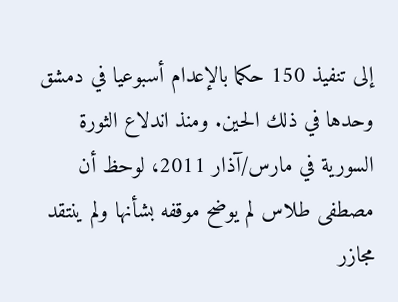إلى تنفيذ 150 حكما بالإعدام أسبوعيا في دمشق وحدها في ذلك الحين. ومنذ اندلاع الثورة السورية في مارس/آذار 2011، لوحظ أن مصطفى طلاس لم يوضح موقفه بشأنها ولم ينتقد مجازر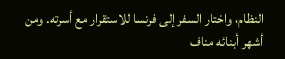النظام، واختار السفر إلى فرنسا للاستقرار مع أسرته. ومن أشهر أبنائه مناف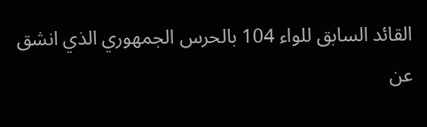القائد السابق للواء 104 بالحرس الجمهوري الذي انشق عن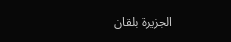الجزيرة بلقان